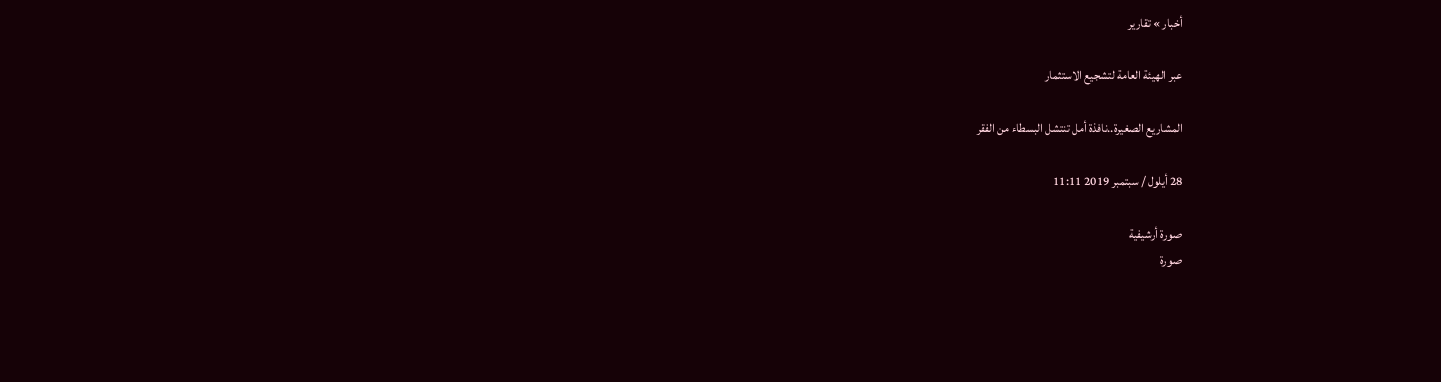أخبار » تقارير

عبر الهيئة العامة لتشجيع الاستثمار

المشاريع الصغيرة..نافذة أمل تنتشل البسطاء من الفقر

28 أيلول / سبتمبر 2019 11:11

صورة أرشيفية
صورة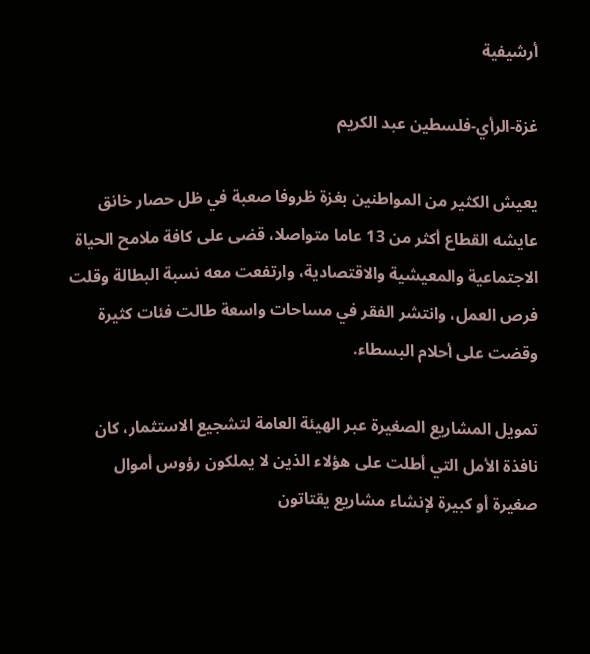أرشيفية

غزة-الرأي-فلسطين عبد الكريم

يعيش الكثير من المواطنين بغزة ظروفا صعبة في ظل حصار خانق عايشه القطاع أكثر من 13 عاما متواصلا، قضى على كافة ملامح الحياة الاجتماعية والمعيشية والاقتصادية، وارتفعت معه نسبة البطالة وقلت فرص العمل، وانتشر الفقر في مساحات واسعة طالت فئات كثيرة وقضت على أحلام البسطاء.

تمويل المشاريع الصغيرة عبر الهيئة العامة لتشجيع الاستثمار، كان نافذة الأمل التي أطلت على هؤلاء الذين لا يملكون رؤوس أموال صغيرة أو كبيرة لإنشاء مشاريع يقتاتون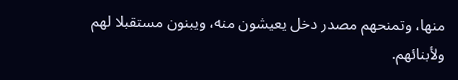منها، وتمنحهم مصدر دخل يعيشون منه، ويبنون مستقبلا لهم ولأبنائهم.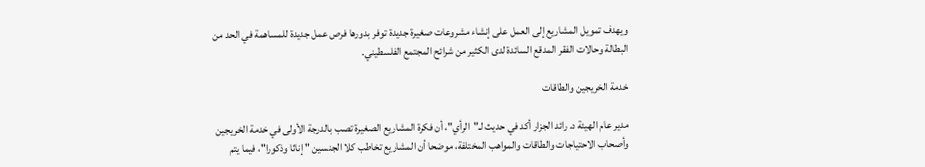ويهدف تمويل المشاريع إلى العمل على إنشاء مشروعات صغيرة جديدة توفر بدورها فرص عمل جديدة للمساهمة في الحد من البطالة وحالات الفقر المدقع السائدة لدى الكثير من شرائح المجتمع الفلسطيني.

خدمة الخريجين والطاقات

مدير عام الهيئة د. رائد الجزار أكد في حديث لـ"الرأي"، أن فكرة المشاريع الصغيرة تصب بالدرجة الأولى في خدمة الخريجين وأصحاب الاحتياجات والطاقات والمواهب المختلفة، موضحا أن المشاريع تخاطب كلا الجنسين " إناثا وذكورا"، فيما يتم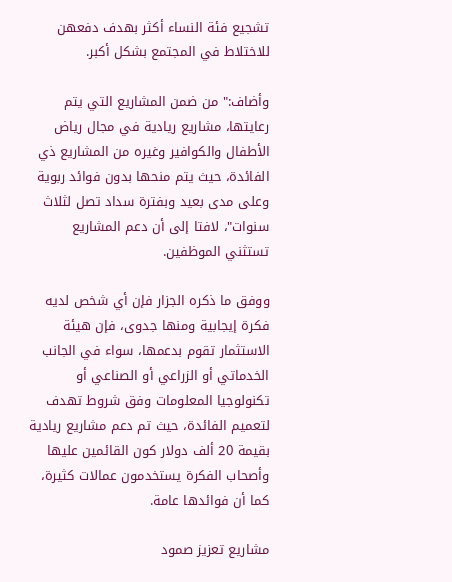تشجيع فئة النساء أكثر بهدف دفعهن للاختلاط في المجتمع بشكل أكبر.

وأضاف:" من ضمن المشاريع التي يتم رعايتها، مشاريع ريادية في مجال رياض الأطفال والكوافير وغيره من المشاريع ذي الفائدة، حيث يتم منحها بدون فوائد ربوية وعلى مدى بعيد وبفترة سداد تصل لثلاث سنوات"، لافتا إلى أن دعم المشاريع تستثني الموظفين.

ووفق ما ذكره الجزار فإن أي شخص لديه فكرة إيجابية ومنها جدوى، فإن هيئة الاستثمار تقوم بدعمها، سواء في الجانب الخدماتي أو الزراعي أو الصناعي أو تكنولوجيا المعلومات وفق شروط تهدف لتعميم الفائدة، حيث تم دعم مشاريع ريادية بقيمة 20 ألف دولار كون القائمين عليها وأصحاب الفكرة يستخدمون عمالات كثيرة، كما أن فوائدها عامة.

مشاريع تعزيز صمود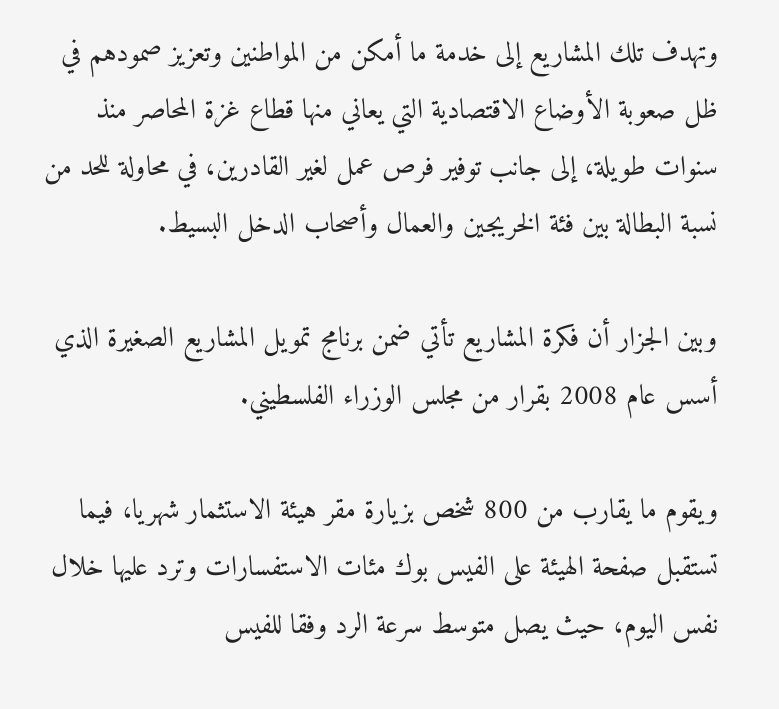وتهدف تلك المشاريع إلى خدمة ما أمكن من المواطنين وتعزيز صمودهم في ظل صعوبة الأوضاع الاقتصادية التي يعاني منها قطاع غزة المحاصر منذ سنوات طويلة، إلى جانب توفير فرص عمل لغير القادرين، في محاولة للحد من نسبة البطالة بين فئة الخريجين والعمال وأصحاب الدخل البسيط.

وبين الجزار أن فكرة المشاريع تأتي ضمن برنامج تمويل المشاريع الصغيرة الذي أسس عام 2008 بقرار من مجلس الوزراء الفلسطيني.

ويقوم ما يقارب من 800 شخص بزيارة مقر هيئة الاستثمار شهريا، فيما تستقبل صفحة الهيئة على الفيس بوك مئات الاستفسارات وترد عليها خلال نفس اليوم، حيث يصل متوسط سرعة الرد وفقا للفيس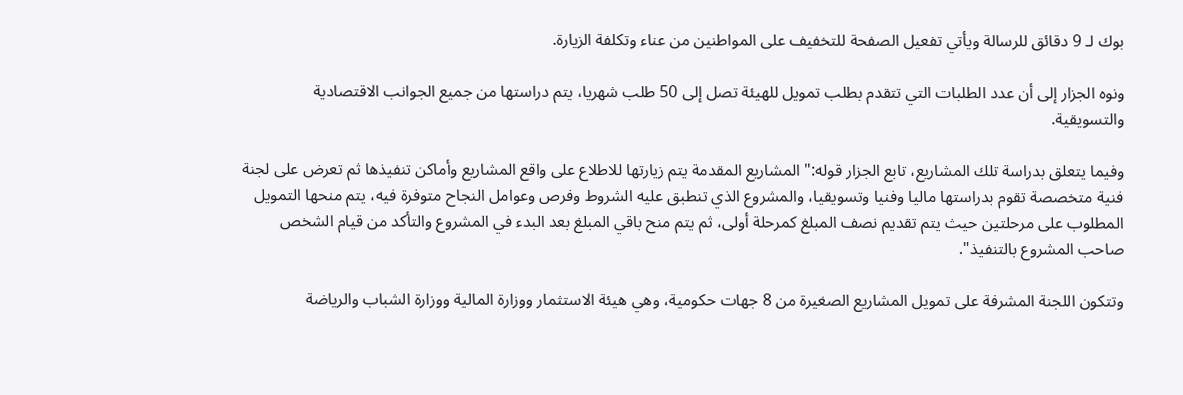بوك لـ 9 دقائق للرسالة ويأتي تفعيل الصفحة للتخفيف على المواطنين من عناء وتكلفة الزيارة.

ونوه الجزار إلى أن عدد الطلبات التي تتقدم بطلب تمويل للهيئة تصل إلى 50 طلب شهريا، يتم دراستها من جميع الجوانب الاقتصادية والتسويقية.

وفيما يتعلق بدراسة تلك المشاريع، تابع الجزار قوله:" المشاريع المقدمة يتم زيارتها للاطلاع على واقع المشاريع وأماكن تنفيذها ثم تعرض على لجنة فنية متخصصة تقوم بدراستها ماليا وفنيا وتسويقيا، والمشروع الذي تنطبق عليه الشروط وفرص وعوامل النجاح متوفرة فيه، يتم منحها التمويل المطلوب على مرحلتين حيث يتم تقديم نصف المبلغ كمرحلة أولى، ثم يتم منح باقي المبلغ بعد البدء في المشروع والتأكد من قيام الشخص صاحب المشروع بالتنفيذ".

وتتكون اللجنة المشرفة على تمويل المشاريع الصغيرة من 8 جهات حكومية، وهي هيئة الاستثمار ووزارة المالية ووزارة الشباب والرياضة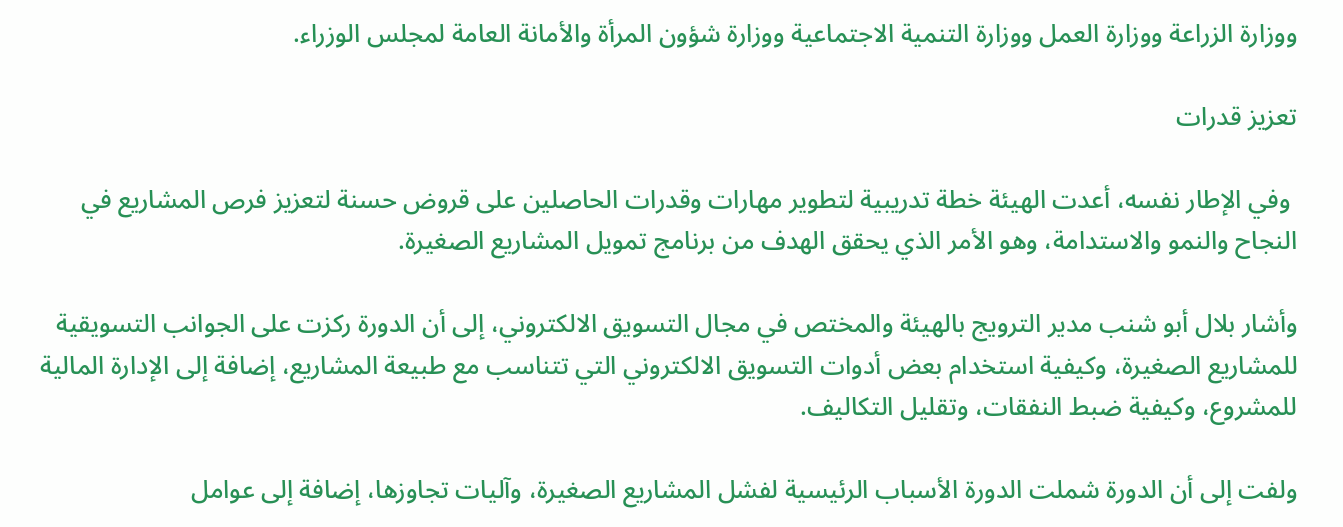ووزارة الزراعة ووزارة العمل ووزارة التنمية الاجتماعية ووزارة شؤون المرأة والأمانة العامة لمجلس الوزراء.

تعزيز قدرات

 وفي الإطار نفسه، أعدت الهيئة خطة تدريبية لتطوير مهارات وقدرات الحاصلين على قروض حسنة لتعزيز فرص المشاريع في النجاح والنمو والاستدامة، وهو الأمر الذي يحقق الهدف من برنامج تمويل المشاريع الصغيرة.

وأشار بلال أبو شنب مدير الترويج بالهيئة والمختص في مجال التسويق الالكتروني، إلى أن الدورة ركزت على الجوانب التسويقية للمشاريع الصغيرة، وكيفية استخدام بعض أدوات التسويق الالكتروني التي تتناسب مع طبيعة المشاريع، إضافة إلى الإدارة المالية للمشروع، وكيفية ضبط النفقات، وتقليل التكاليف.

ولفت إلى أن الدورة شملت الدورة الأسباب الرئيسية لفشل المشاريع الصغيرة، وآليات تجاوزها، إضافة إلى عوامل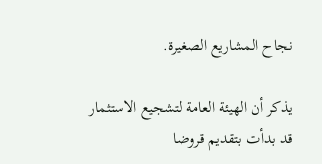نجاح المشاريع الصغيرة.

يذكر أن الهيئة العامة لتشجيع الاستثمار قد بدأت بتقديم قروضا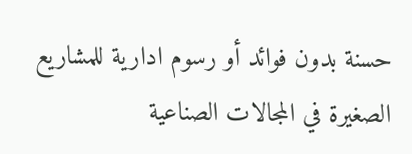حسنة بدون فوائد أو رسوم ادارية للمشاريع الصغيرة في المجالات الصناعية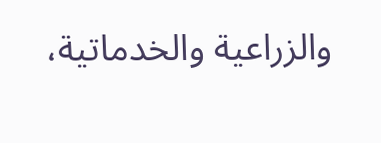والزراعية والخدماتية،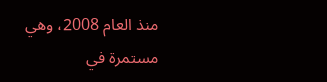منذ العام 2008، وهي مستمرة في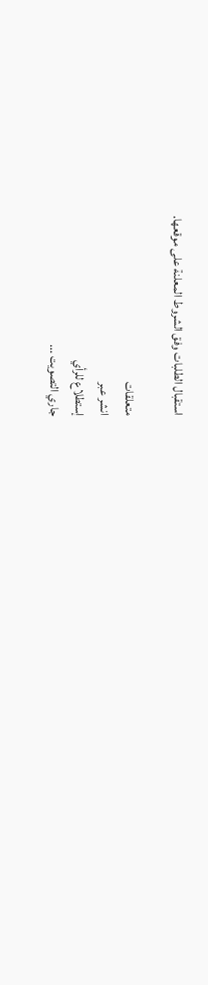استقبال الطلبات وفق الشروط المعلنة على موقعها.

متعلقات
انشر عبر
إستطلاع للرأي
جاري التصويت ...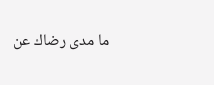ما مدى رضاك عن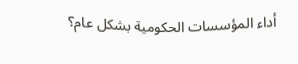أداء المؤسسات الحكومية بشكل عام؟